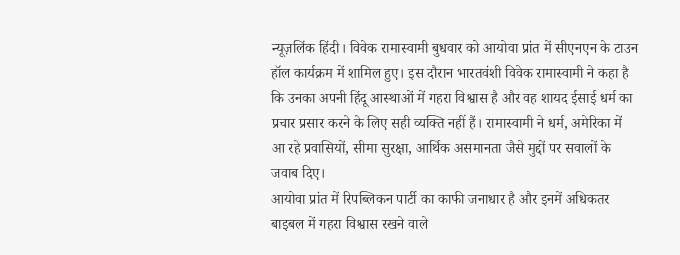न्यूज़लिंक हिंदी। विवेक रामास्वामी बुधवार को आयोवा प्रांत में सीएनएन के टाउन हॉल कार्यक्रम में शामिल हुए। इस दौरान भारतवंशी विवेक रामास्वामी ने कहा है कि उनका अपनी हिंदू आस्थाओं में गहरा विश्वास है और वह शायद ईसाई धर्म का प्रचार प्रसार करने के लिए सही व्यक्ति नहीं हैं। रामास्वामी ने धर्म, अमेरिका में आ रहे प्रवासियों, सीमा सुरक्षा, आर्थिक असमानता जैसे मुद्दों पर सवालों के जवाब दिए।
आयोवा प्रांत में रिपब्लिकन पार्टी का काफी जनाधार है और इनमें अधिकतर बाइबल में गहरा विश्वास रखने वाले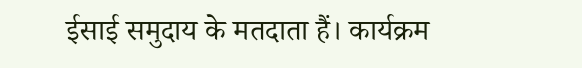ईसाई समुदाय के मतदाता हैं। कार्यक्रम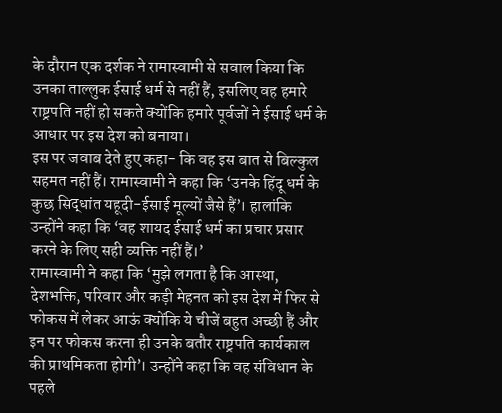के दौरान एक दर्शक ने रामास्वामी से सवाल किया कि उनका ताल्लुक ईसाई धर्म से नहीं हैं, इसलिए वह हमारे राष्ट्रपति नहीं हो सकते क्योंकि हमारे पूर्वजों ने ईसाई धर्म के आधार पर इस देश को बनाया।
इस पर जवाब देते हुए कहा- कि वह इस बात से बिल्कुल सहमत नहीं हैं। रामास्वामी ने कहा कि ‘उनके हिंदू धर्म के कुछ सिद्धांत यहूदी-ईसाई मूल्यों जैसे हैं’। हालांकि उन्होंने कहा कि ‘वह शायद ईसाई धर्म का प्रचार प्रसार करने के लिए सही व्यक्ति नहीं हैं।’
रामास्वामी ने कहा कि ‘मुझे लगता है कि आस्था, देशभक्ति, परिवार और कड़ी मेहनत को इस देश में फिर से फोकस में लेकर आऊं क्योंकि ये चीजें बहुत अच्छी हैं और इन पर फोकस करना ही उनके बतौर राष्ट्रपति कार्यकाल की प्राथमिकता होगी’। उन्होंने कहा कि वह संविधान के पहले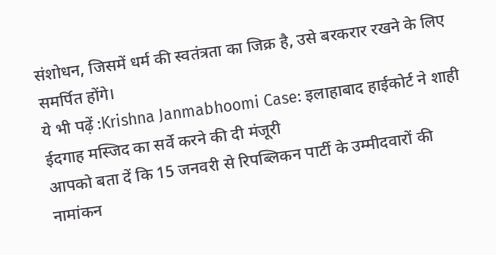संशोधन, जिसमें धर्म की स्वतंत्रता का जिक्र है, उसे बरकरार रखने के लिए समर्पित होंगे।
ये भी पढ़ें :Krishna Janmabhoomi Case: इलाहाबाद हाईकोर्ट ने शाही ईदगाह मस्जिद का सर्वे करने की दी मंजूरी
आपको बता दें कि 15 जनवरी से रिपब्लिकन पार्टी के उम्मीदवारों की नामांकन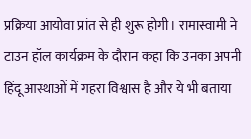प्रक्रिया आयोवा प्रांत से ही शुरू होगी। रामास्वामी ने टाउन हॉल कार्यक्रम के दौरान कहा कि उनका अपनी हिंदू आस्थाओं में गहरा विश्वास है और ये भी बताया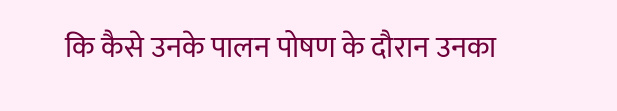कि कैसे उनके पालन पोषण के दौरान उनका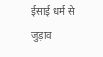ईसाई धर्म से जुड़ाव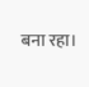बना रहा।